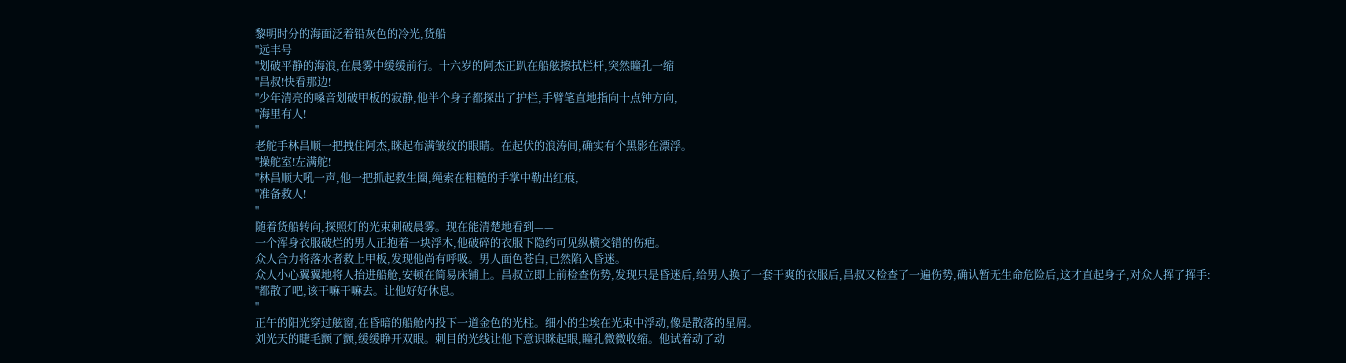黎明时分的海面泛着铅灰色的冷光,货船
"远丰号
"划破平静的海浪,在晨雾中缓缓前行。十六岁的阿杰正趴在船舷擦拭栏杆,突然瞳孔一缩
"昌叔!快看那边!
"少年清亮的嗓音划破甲板的寂静,他半个身子都探出了护栏,手臂笔直地指向十点钟方向,
"海里有人!
"
老舵手林昌顺一把拽住阿杰,眯起布满皱纹的眼睛。在起伏的浪涛间,确实有个黑影在漂浮。
"操舵室!左满舵!
"林昌顺大吼一声,他一把抓起救生圈,绳索在粗糙的手掌中勒出红痕,
"准备救人!
"
随着货船转向,探照灯的光束刺破晨雾。现在能清楚地看到——
一个浑身衣服破烂的男人正抱着一块浮木,他破碎的衣服下隐约可见纵横交错的伤疤。
众人合力将落水者救上甲板,发现他尚有呼吸。男人面色苍白,已然陷入昏迷。
众人小心翼翼地将人抬进船舱,安顿在简易床铺上。昌叔立即上前检查伤势,发现只是昏迷后,给男人换了一套干爽的衣服后,昌叔又检查了一遍伤势,确认暂无生命危险后,这才直起身子,对众人挥了挥手:
"都散了吧,该干嘛干嘛去。让他好好休息。
"
正午的阳光穿过舷窗,在昏暗的船舱内投下一道金色的光柱。细小的尘埃在光束中浮动,像是散落的星屑。
刘光天的睫毛颤了颤,缓缓睁开双眼。刺目的光线让他下意识眯起眼,瞳孔微微收缩。他试着动了动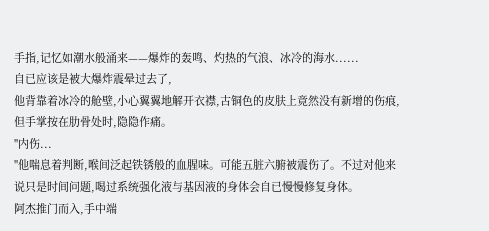手指,记忆如潮水般涌来——爆炸的轰鸣、灼热的气浪、冰冷的海水......
自已应该是被大爆炸震晕过去了,
他背靠着冰冷的舱壁,小心翼翼地解开衣襟,古铜色的皮肤上竟然没有新增的伤痕,但手掌按在肋骨处时,隐隐作痛。
"内伤...
"他喘息着判断,喉间泛起铁锈般的血腥味。可能五脏六腑被震伤了。不过对他来说只是时间问题,喝过系统强化液与基因液的身体会自已慢慢修复身体。
阿杰推门而入,手中端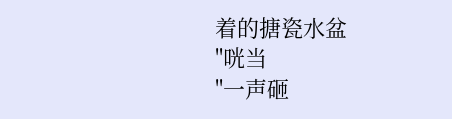着的搪瓷水盆
"咣当
"一声砸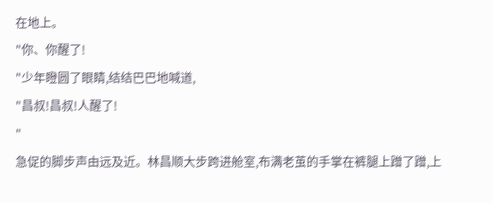在地上。
"你、你醒了!
"少年瞪圆了眼睛,结结巴巴地喊道,
"昌叔!昌叔!人醒了!
"
急促的脚步声由远及近。林昌顺大步跨进舱室,布满老茧的手掌在裤腿上蹭了蹭,上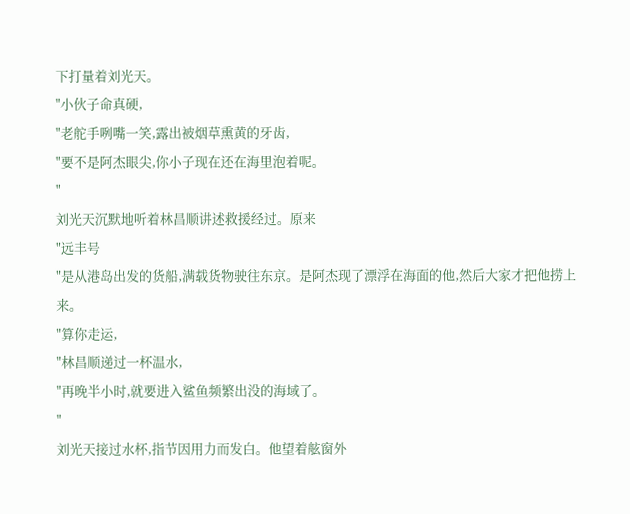下打量着刘光天。
"小伙子命真硬,
"老舵手咧嘴一笑,露出被烟草熏黄的牙齿,
"要不是阿杰眼尖,你小子现在还在海里泡着呢。
"
刘光天沉默地听着林昌顺讲述救援经过。原来
"远丰号
"是从港岛出发的货船,满载货物驶往东京。是阿杰现了漂浮在海面的他,然后大家才把他捞上来。
"算你走运,
"林昌顺递过一杯温水,
"再晚半小时,就要进入鲨鱼频繁出没的海域了。
"
刘光天接过水杯,指节因用力而发白。他望着舷窗外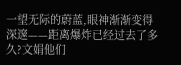一望无际的蔚蓝,眼神渐渐变得深邃——距离爆炸已经过去了多久?文娟他们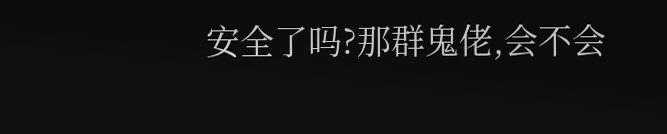安全了吗?那群鬼佬,会不会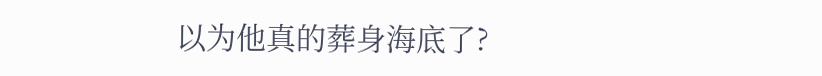以为他真的葬身海底了?